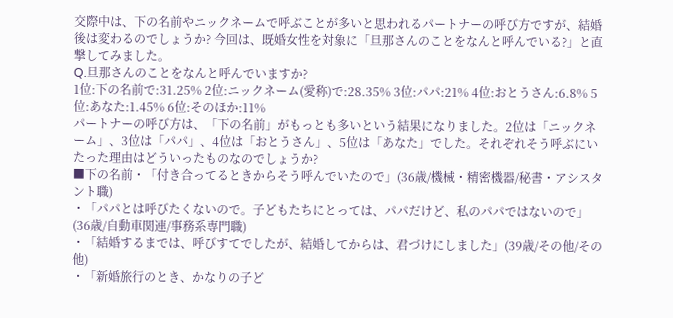交際中は、下の名前やニックネームで呼ぶことが多いと思われるパートナーの呼び方ですが、結婚後は変わるのでしょうか? 今回は、既婚女性を対象に「旦那さんのことをなんと呼んでいる?」と直撃してみました。
Q.旦那さんのことをなんと呼んでいますか?
1位:下の名前で:31.25% 2位:ニックネーム(愛称)で:28.35% 3位:パパ:21% 4位:おとうさん:6.8% 5位:あなた:1.45% 6位:そのほか:11%
パートナーの呼び方は、「下の名前」がもっとも多いという結果になりました。2位は「ニックネーム」、3位は「パパ」、4位は「おとうさん」、5位は「あなた」でした。それぞれそう呼ぶにいたった理由はどういったものなのでしょうか?
■下の名前・「付き合ってるときからそう呼んでいたので」(36歳/機械・精密機器/秘書・アシスタント職)
・「パパとは呼びたくないので。子どもたちにとっては、パパだけど、私のパパではないので」(36歳/自動車関連/事務系専門職)
・「結婚するまでは、呼びすてでしたが、結婚してからは、君づけにしました」(39歳/その他/その他)
・「新婚旅行のとき、かなりの子ど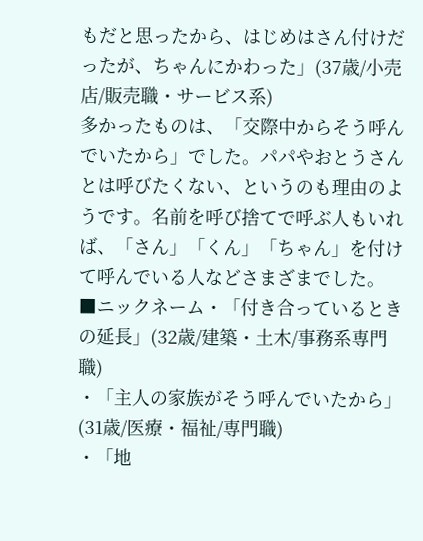もだと思ったから、はじめはさん付けだったが、ちゃんにかわった」(37歳/小売店/販売職・サービス系)
多かったものは、「交際中からそう呼んでいたから」でした。パパやおとうさんとは呼びたくない、というのも理由のようです。名前を呼び捨てで呼ぶ人もいれば、「さん」「くん」「ちゃん」を付けて呼んでいる人などさまざまでした。
■ニックネーム・「付き合っているときの延長」(32歳/建築・土木/事務系専門職)
・「主人の家族がそう呼んでいたから」(31歳/医療・福祉/専門職)
・「地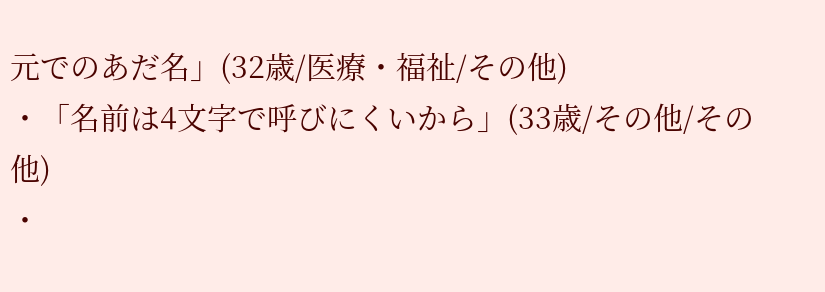元でのあだ名」(32歳/医療・福祉/その他)
・「名前は4文字で呼びにくいから」(33歳/その他/その他)
・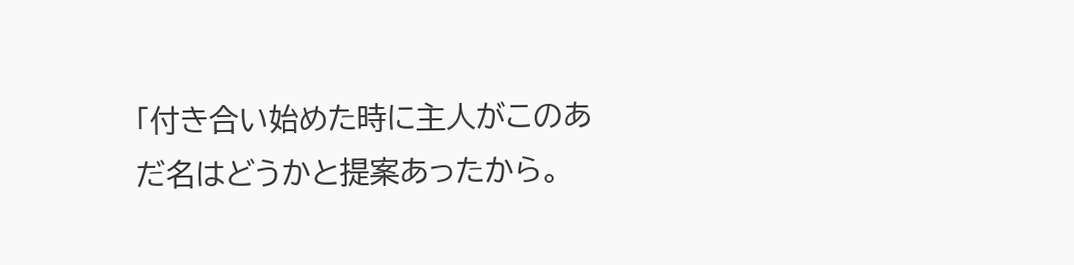「付き合い始めた時に主人がこのあだ名はどうかと提案あったから。